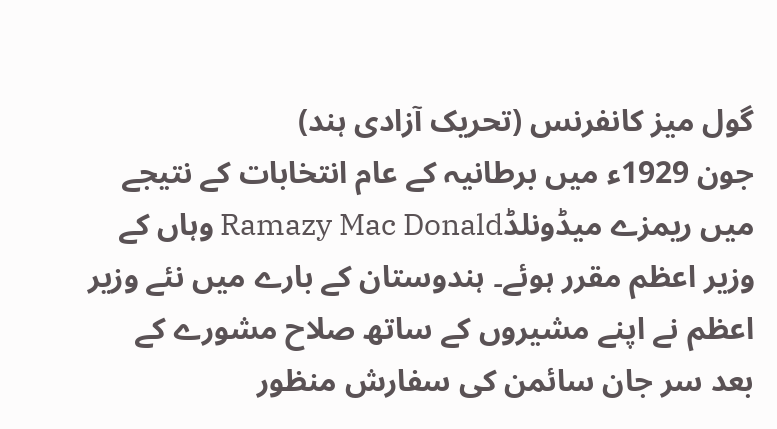گول میز کانفرنس (تحریک آزادی ہند)
جون 1929ء میں برطانیہ کے عام انتخابات کے نتیجے میں ریمزے میڈونلڈRamazy Mac Donald وہاں کے وزیر اعظم مقرر ہوئے۔ ہندوستان کے بارے میں نئے وزیر اعظم نے اپنے مشیروں کے ساتھ صلاح مشورے کے بعد سر جان سائمن کی سفارش منظور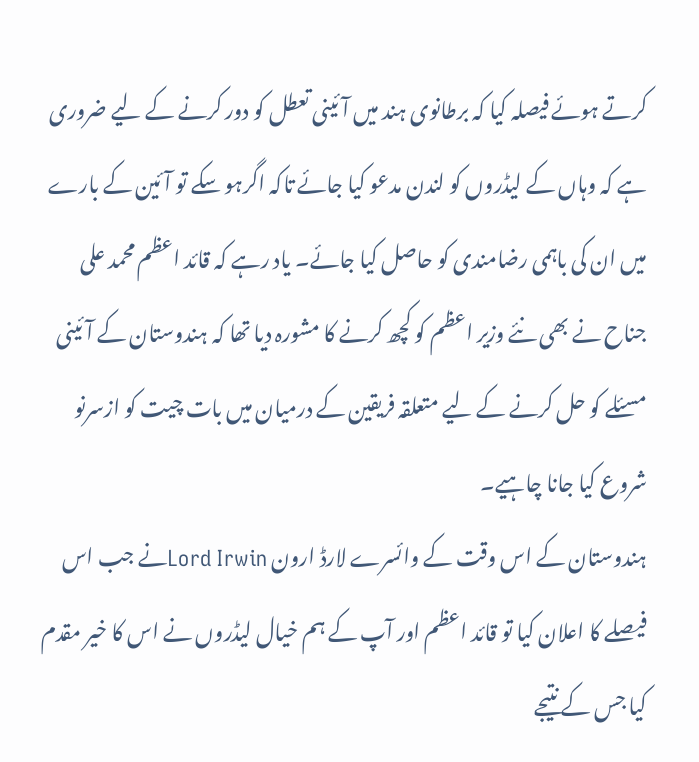کرتے ہوئے فیصلہ کیا کہ برطانوی ہند میں آئینی تعطل کو دور کرنے کے لیے ضروری ہے کہ وہاں کے لیڈروں کو لندن مدعو کیا جائے تاکہ اگرہو سکے تو آئین کے بارے میں ان کی باہمی رضامندی کو حاصل کیا جائے۔ یاد رہے کہ قائد اعظم محمد علی جناح نے بھی نئے وزیر اعظم کو کچھ کرنے کا مشورہ دیا تھا کہ ہندوستان کے آئینی مسئلے کو حل کرنے کے لیے متعلقہ فریقین کے درمیان میں بات چیت کو ازسرنو شروع کیا جانا چاہیے۔
ہندوستان کے اس وقت کے وائسرے لارڈ ارون Lord Irwinنے جب اس فیصلے کا اعلان کیا تو قائد اعظم اور آپ کے ہم خیال لیڈروں نے اس کا خیر مقدم کیا جس کے نتیجے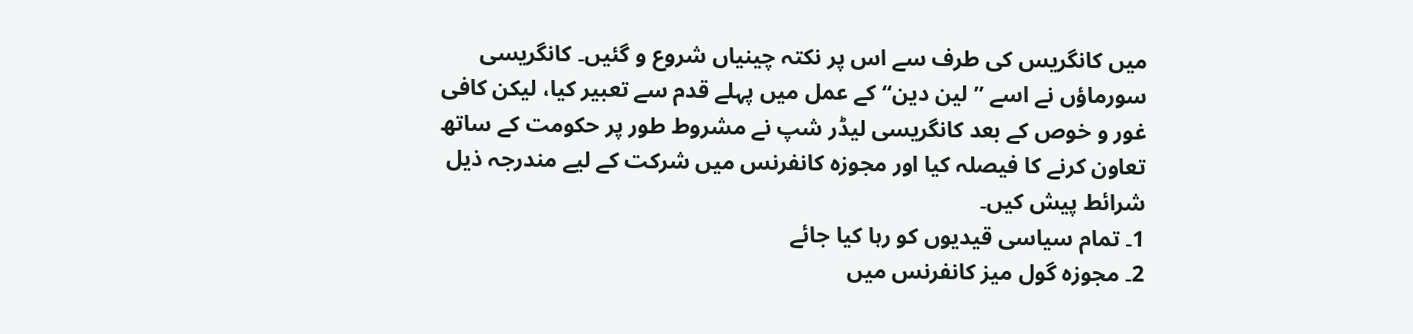میں کانگریس کی طرف سے اس پر نکتہ چینیاں شروع و گئیں۔ کانگریسی سورماؤں نے اسے ’’لین دین‘‘ کے عمل میں پہلے قدم سے تعبیر کیا، لیکن کافی غور و خوص کے بعد کانگریسی لیڈر شپ نے مشروط طور پر حکومت کے ساتھ تعاون کرنے کا فیصلہ کیا اور مجوزہ کانفرنس میں شرکت کے لیے مندرجہ ذیل شرائط پیش کیں۔
1۔ تمام سیاسی قیدیوں کو رہا کیا جائے
2۔ مجوزہ گول میز کانفرنس میں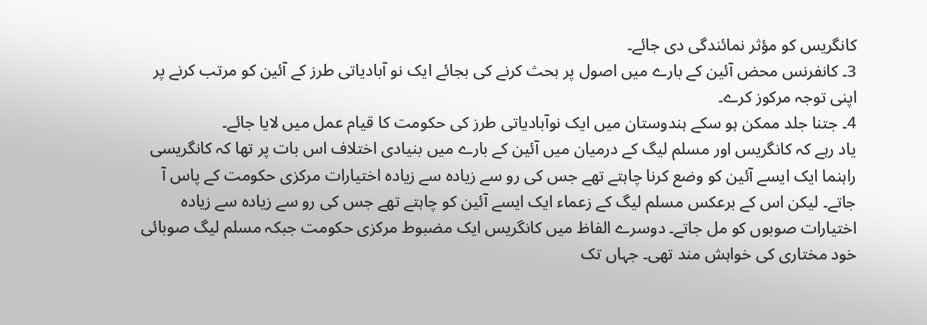کانگریس کو مؤثر نمائندگی دی جائے۔
3۔ کانفرنس محض آئین کے بارے میں اصول پر بحث کرنے کی بجائے ایک نو آبادیاتی طرز کے آئین کو مرتب کرنے پر اپنی توجہ مرکوز کرے۔
4۔ جتنا جلد ممکن ہو سکے ہندوستان میں ایک نوآبادیاتی طرز کی حکومت کا قیام عمل میں لایا جائے۔
یاد رہے کہ کانگریس اور مسلم لیگ کے درمیان میں آئین کے بارے میں بنیادی اختلاف اس بات پر تھا کہ کانگریسی راہنما ایک ایسے آئین کو وضع کرنا چاہتے تھے جس کی رو سے زیادہ سے زیادہ اختیارات مرکزی حکومت کے پاس آ جاتے۔ لیکن اس کے برعکس مسلم لیگ کے زعماء ایک ایسے آئین کو چاہتے تھے جس کی رو سے زیادہ سے زیادہ اختیارات صوبوں کو مل جاتے۔ دوسرے الفاظ میں کانگریس ایک مضبوط مرکزی حکومت جبکہ مسلم لیگ صوبائی خود مختاری کی خواہش مند تھی۔ جہاں تک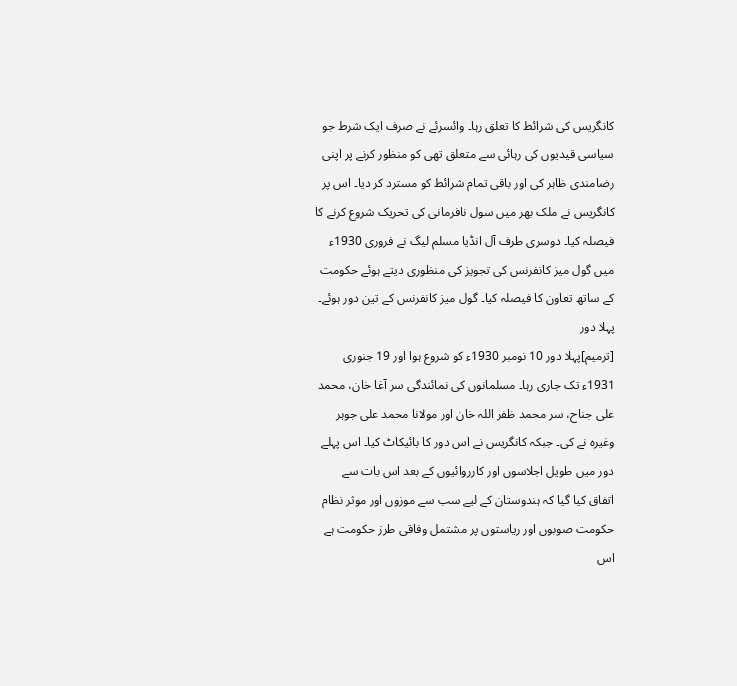کانگریس کی شرائط کا تعلق رہا۔ وائسرئے نے صرف ایک شرط جو سیاسی قیدیوں کی رہائی سے متعلق تھی کو منظور کرنے پر اپنی رضامندی ظاہر کی اور باقی تمام شرائط کو مسترد کر دیا۔ اس پر کانگریس نے ملک بھر میں سول نافرمانی کی تحریک شروع کرنے کا فیصلہ کیا۔ دوسری طرف آل انڈیا مسلم لیگ نے فروری 1930ء میں گول میز کانفرنس کی تجویز کی منظوری دیتے ہوئے حکومت کے ساتھ تعاون کا فیصلہ کیا۔ گول میز کانفرنس کے تین دور ہوئے۔
پہلا دور
[ترمیم]پہلا دور 10 نومبر 1930ء کو شروع ہوا اور 19 جنوری 1931ء تک جاری رہا۔ مسلمانوں کی نمائندگی سر آغا خان، محمد علی جناح، سر محمد ظفر اللہ خان اور مولانا محمد علی جوہر وغیرہ نے کی۔ جبکہ کانگریس نے اس دور کا بائیکاٹ کیا۔ اس پہلے دور میں طویل اجلاسوں اور کارروائیوں کے بعد اس بات سے اتفاق کیا گیا کہ ہندوستان کے لیے سب سے موزوں اور موثر نظام حکومت صوبوں اور ریاستوں پر مشتمل وفاقی طرز حکومت ہے اس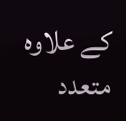کے علاوہ متعدد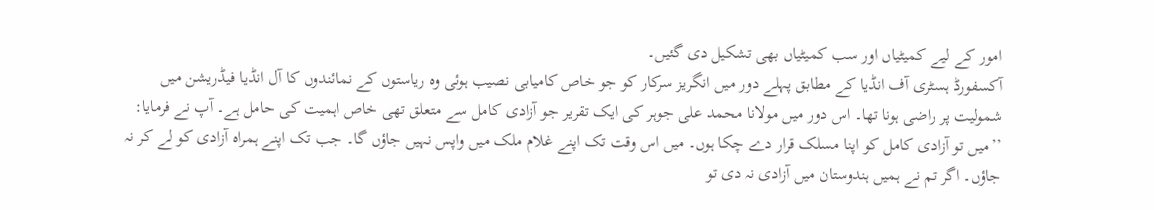امور کے لیے کمیٹیاں اور سب کمیٹیاں بھی تشکیل دی گئیں۔
آکسفورڈ ہسٹری آف انڈیا کے مطابق پہلے دور میں انگریز سرکار کو جو خاص کامیابی نصیب ہوئی وہ ریاستوں کے نمائندوں کا آل انڈیا فیڈریشن میں شمولیت پر راضی ہونا تھا۔ اس دور میں مولانا محمد علی جوہر کی ایک تقریر جو آزادی کامل سے متعلق تھی خاص اہمیت کی حامل ہے۔ آپ نے فرمایا:
’’میں تو آزادی کامل کو اپنا مسلک قرار دے چکا ہوں۔ میں اس وقت تک اپنے غلام ملک میں واپس نہیں جاؤں گا۔ جب تک اپنے ہمراہ آزادی کو لے کر نہ جاؤں۔ اگر تم نے ہمیں ہندوستان میں آزادی نہ دی تو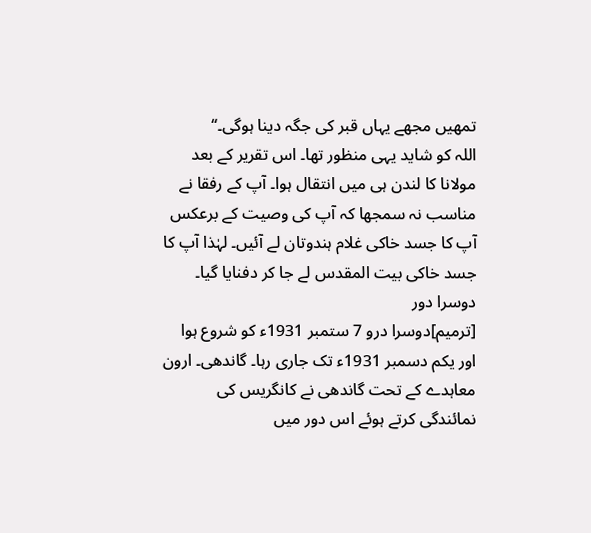تمھیں مجھے یہاں قبر کی جگہ دینا ہوگی۔‘‘
اللہ کو شاید یہی منظور تھا۔ اس تقریر کے بعد مولانا کا لندن ہی میں انتقال ہوا۔ آپ کے رفقا نے مناسب نہ سمجھا کہ آپ کی وصیت کے برعکس آپ کا جسد خاکی غلام ہندوتان لے آئیں۔ لہٰذا آپ کا جسد خاکی بیت المقدس لے جا کر دفنایا گیا۔
دوسرا دور
[ترمیم]دوسرا درو 7 ستمبر 1931ء کو شروع ہوا اور یکم دسمبر 1931ء تک جاری رہا۔ گاندھی۔ ارون معاہدے کے تحت گاندھی نے کانگریس کی نمائندگی کرتے ہوئے اس دور میں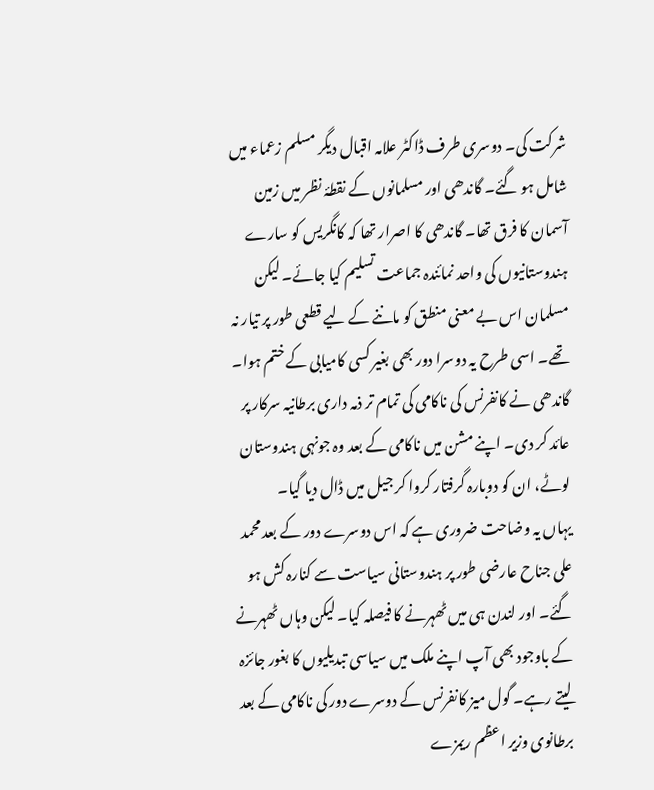شرکت کی۔ دوسری طرف ڈاکٹر علامہ اقبال دیگر مسلم زعماء میں شامل ہو گئے۔ گاندھی اور مسلمانوں کے نقطۂ نظر میں زمین آسمان کا فرق تھا۔ گاندھی کا اصرار تھا کہ کانگریس کو سارے ہندوستانیوں کی واحد نمائندہ جماعت تسلیم کیا جائے۔ لیکن مسلمان اس بے معنی منطق کو ماننے کے لیے قطعی طور پر تیار نہ تھے۔ اسی طرح یہ دوسرا دور بھی بغیر کسی کامیابی کے ختم ہوا۔ گاندھی نے کانفرنس کی ناکامی کی تمام تر ذمہ داری برطانیہ سرکار پر عائد کر دی۔ اپنے مشن میں ناکامی کے بعد وہ جونہی ہندوستان لوٹے، ان کو دوبارہ گرفتار کروا کر جیل میں ڈال دیا گیا۔
یہاں یہ وضاحت ضروری ہے کہ اس دوسرے دور کے بعد محمد علی جناح عارضی طور پر ہندوستانی سیاست سے کنارہ کش ہو گئے۔ اور لندن ہی میں ٹھہرنے کا فیصلہ کیا۔ لیکن وہاں ٹھہرنے کے باوجود بھی آپ اپنے ملک میں سیاسی تبدیلیوں کا بغور جائزہ لیتے رہے۔ گول میز کانفرنس کے دوسرے دور کی ناکامی کے بعد برطانوی وزیر اعظم ریمزے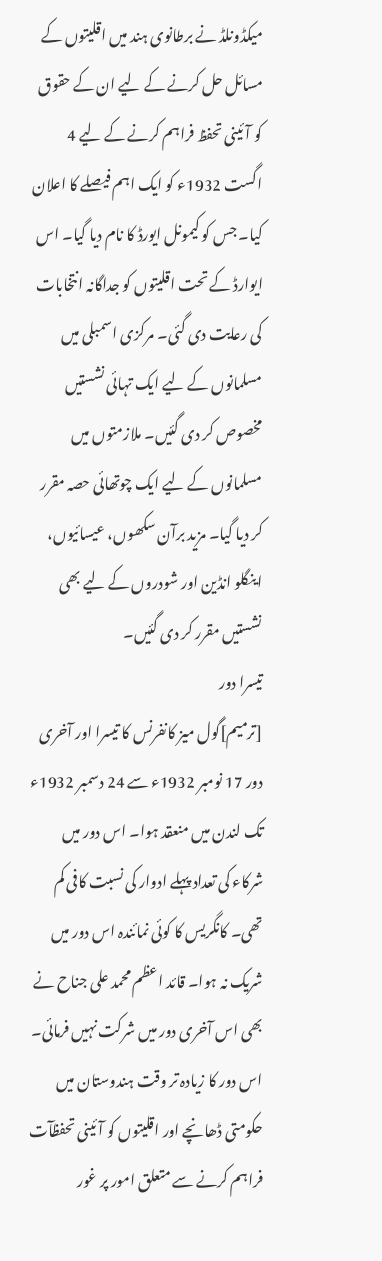میکڈونلڈ نے برطانوی ہند میں اقلیتوں کے مسائل حل کرنے کے لیے ان کے حقوق کو آئینی تحفظ فراہم کرنے کے لیے 4 اگست 1932ء کو ایک اہم فیصلے کا اعلان کیا۔ جس کو کیمونل ایورڈ کا نام دیا گیا۔ اس ایوارڈ کے تحت اقلیتوں کو جداگانہ انتخابات کی رعایت دی گئی۔ مرکزی اسمبلی میں مسلمانوں کے لیے ایک تہائی نشستیں مخصوص کر دی گئیں۔ ملازمتوں میں مسلمانوں کے لیے ایک چوتھائی حصہ مقرر کر دیا گیا۔ مزید برآن سکھوں، عیسائیوں، اینگلو انڈین اور شودروں کے لیے بھی نشستیں مقرر کر دی گئیں۔
تیسرا دور
[ترمیم]گول میز کانفرنس کا تیسرا اور آخری دور 17 نومبر 1932ء سے 24 دسمبر 1932ء تک لندن میں منعقد ہوا۔ اس دور میں شرکاء کی تعداد پہلے ادوار کی نسبت کافی کم تھی۔ کانگریس کا کوئی نمائندہ اس دور میں شریک نہ ہوا۔ قائد اعظم محمد علی جناح نے بھی اس آخری دور میں شرکت نہیں فرمائی۔ اس دور کا زیادہ تر وقت ہندوستان میں حکومتی ڈھانچے اور اقلیتوں کو آئینی تحفظآت فراہم کرنے سے متعلق امور پر غور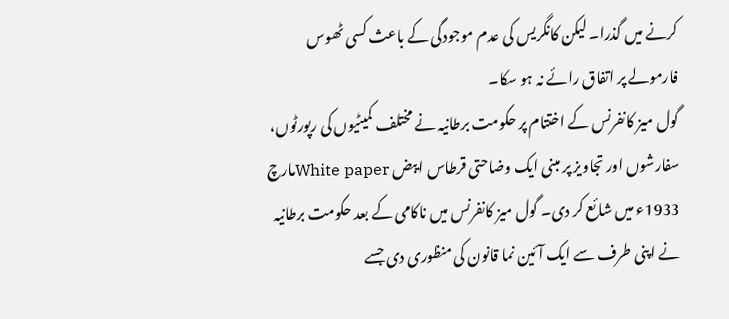کرنے میں گذرا۔ لیکن کانگریس کی عدم موجودگی کے باعث کسی ٹھوس فارمولے پر اتفاق رائے نہ ہو سکا۔
گول میز کانفرنس کے اختتام پر حکومت برطانیہ نے مختلف کمیٹیوں کی رپورٹوں، سفارشوں اور تجاویز پر مبنی ایک وضاحتی قرطاس ایبض White paperمارچ 1933ء میں شائع کر دی۔ گول میز کانفرنس میں ناکامی کے بعد حکومت برطانیہ نے اپنی طرف سے ایک آئین نما قانون کی منظوری دی جسے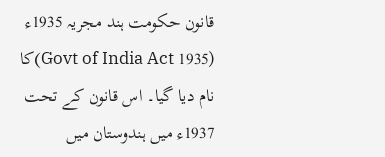قانون حکومت ہند مجریہ 1935ء (Govt of India Act 1935)کا نام دیا گیا۔ اس قانون کے تحت 1937ء میں ہندوستان میں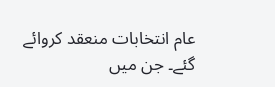عام انتخابات منعقد کروائے گئے۔ جن میں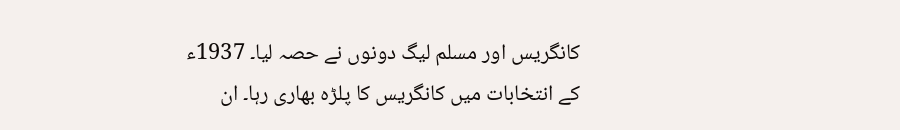کانگریس اور مسلم لیگ دونوں نے حصہ لیا۔ 1937ء کے انتخابات میں کانگریس کا پلڑہ بھاری رہا۔ ان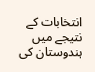انتخابات کے نتیجے میں ہندوستان کی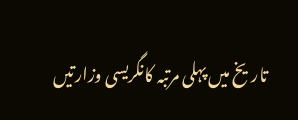تاریخ میں پہلی مرتبہ کانگریسی وزارتیں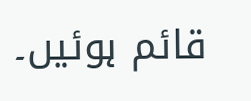قائم ہوئیں۔